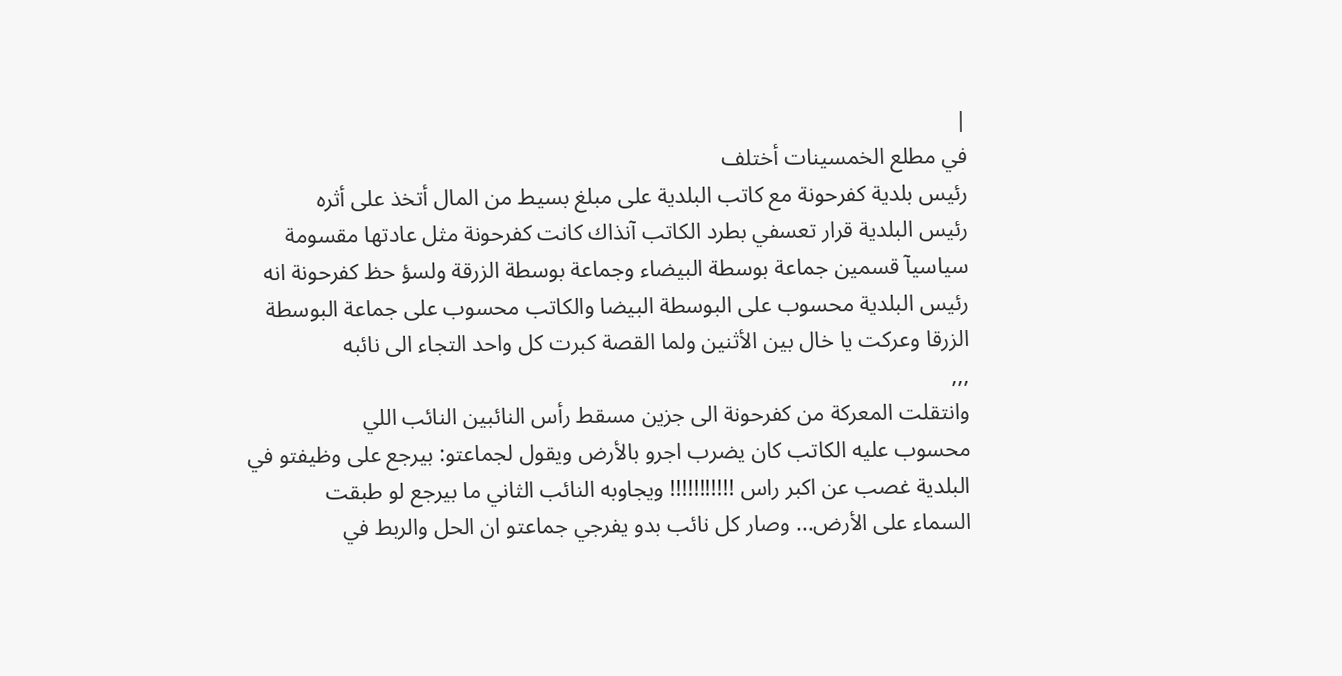|
في مطلع الخمسينات أختلف
رئيس بلدية كفرحونة مع كاتب البلدية على مبلغ بسيط من المال أتخذ على أثره
رئيس البلدية قرار تعسفي بطرد الكاتب آنذاك كانت كفرحونة مثل عادتها مقسومة
سياسيآ قسمين جماعة بوسطة البيضاء وجماعة بوسطة الزرقة ولسؤ حظ كفرحونة انه
رئيس البلدية محسوب على البوسطة البيضا والكاتب محسوب على جماعة البوسطة
الزرقا وعركت يا خال بين الأثنين ولما القصة كبرت كل واحد التجاء الى نائبه
,,,
وانتقلت المعركة من كفرحونة الى جزين مسقط رأس النائبين النائب اللي
محسوب عليه الكاتب كان يضرب اجرو بالأرض ويقول لجماعتو: بيرجع على وظيفتو في
البلدية غصب عن اكبر راس !!!!!!!!!!! ويجاوبه النائب الثاني ما بيرجع لو طبقت
السماء على الأرض... وصار كل نائب بدو يفرجي جماعتو ان الحل والربط في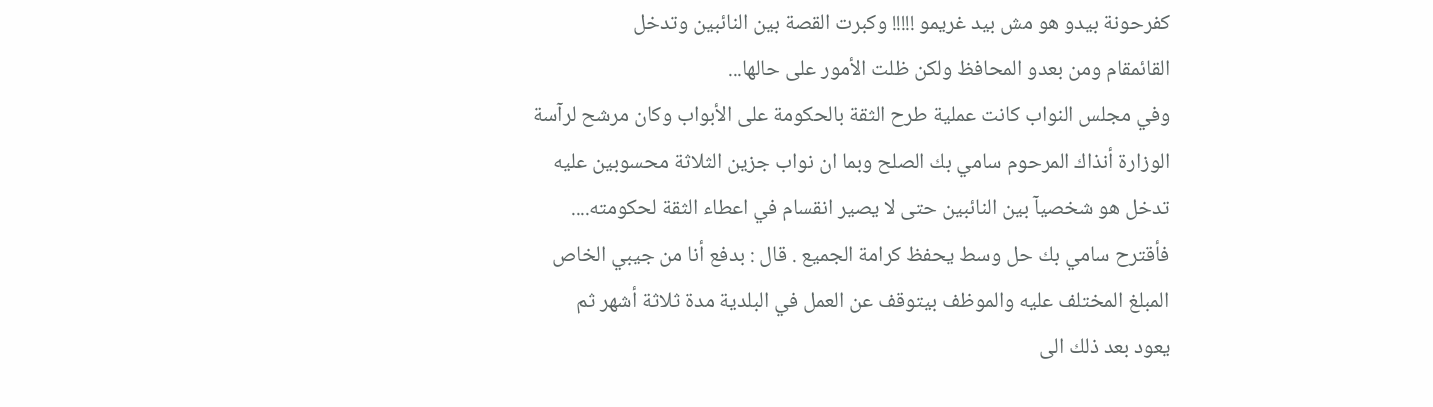كفرحونة بيدو هو مش بيد غريمو !!!!! وكبرت القصة بين النائبين وتدخل
القائمقام ومن بعدو المحافظ ولكن ظلت الأمور على حالها...
وفي مجلس النواب كانت عملية طرح الثقة بالحكومة على الأبواب وكان مرشح لرآسة
الوزارة أنذاك المرحوم سامي بك الصلح وبما ان نواب جزين الثلاثة محسوبين عليه
تدخل هو شخصيآ بين النائبين حتى لا يصير انقسام في اعطاء الثقة لحكومته....
فأقترح سامي بك حل وسط يحفظ كرامة الجميع . قال : بدفع أنا من جيبي الخاص
المبلغ المختلف عليه والموظف بيتوقف عن العمل في البلدية مدة ثلاثة أشهر ثم
يعود بعد ذلك الى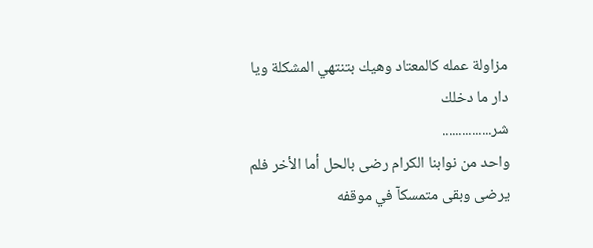مزاولة عمله كالمعتاد وهيك بتنتهي المشكلة ويا دار ما دخلك
شر...............
واحد من نوابنا الكرام رضى بالحل أما الأخر فلم يرضى وبقى متمسكآ في موقفه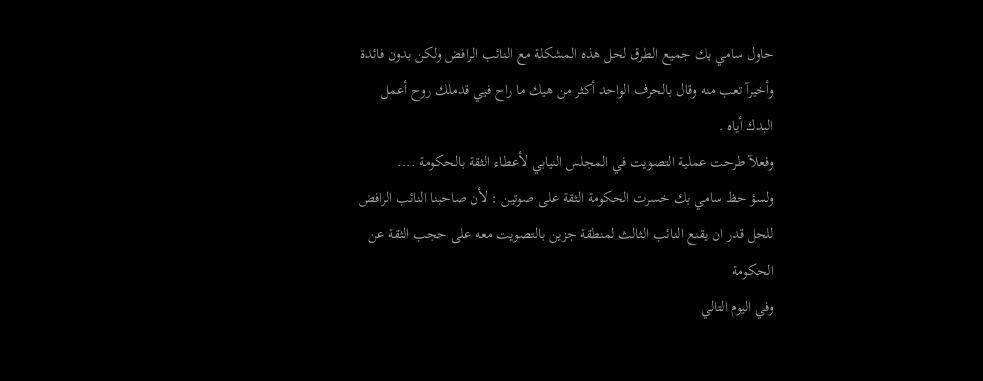حاول سامي بك جميع الطرق لحل هذه المشكلة مع النائب الرافض ولكن بدون فائدة
وأخيرآ تعب منه وقال بالحرف الواحد أكثر من هيك ما راح فيي قدملك روح أعمل
البدك أياه .
وفعلآ طرحت عملية التصويت في المجلس النيابي لأعطاء الثقة بالحكومة ....
ولسؤ حظ سامي بك خسرت الحكومة الثقة على صوتين : لأن صاحبنا النائب الرافض
للحل قدر ان يقنع النائب الثالث لمنطقة جزين بالتصويت معه على حجب الثقة عن
الحكومة
وفي اليوم التالي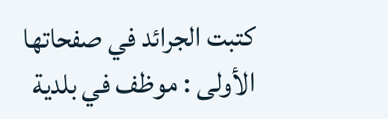كتبت الجرائد في صفحاتها الأولى : موظف في بلدية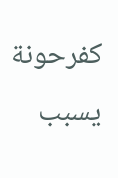كفرحونة
يسبب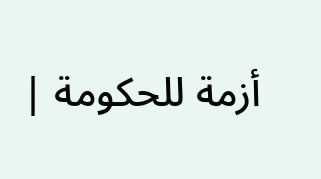أزمة للحكومة |